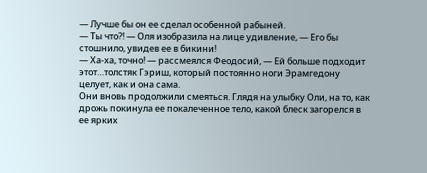— Лучше бы он ее сделал особенной рабыней.
— Ты что?! — Оля изобразила на лице удивление, — Его бы стошнило, увидев ее в бикини!
— Ха-ха, точно! — рассмеялся Феодосий, — Ей больше подходит этот…толстяк Гэриш, который постоянно ноги Эрамгедону целует, как и она сама.
Они вновь продолжили смеяться. Глядя на улыбку Оли, на то, как дрожь покинула ее покалеченное тело, какой блеск загорелся в ее ярких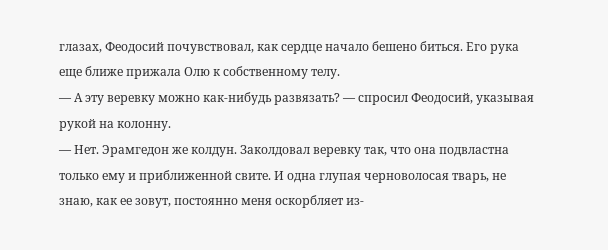глазах, Феодосий почувствовал, как сердце начало бешено биться. Его рука еще ближе прижала Олю к собственному телу.
— А эту веревку можно как-нибудь развязать? — спросил Феодосий, указывая рукой на колонну.
— Нет. Эрамгедон же колдун. Заколдовал веревку так, что она подвластна только ему и приближенной свите. И одна глупая черноволосая тварь, не знаю, как ее зовут, постоянно меня оскорбляет из-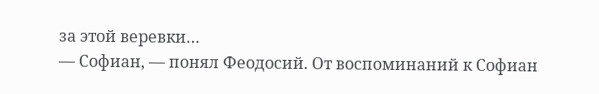за этой веревки…
— Софиан, — понял Феодосий. От воспоминаний к Софиан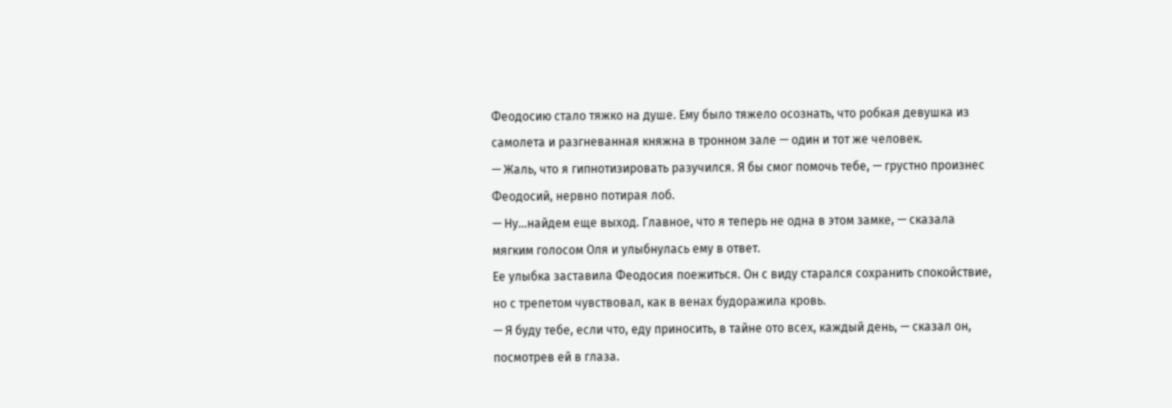Феодосию стало тяжко на душе. Ему было тяжело осознать, что робкая девушка из самолета и разгневанная княжна в тронном зале — один и тот же человек.
— Жаль, что я гипнотизировать разучился. Я бы смог помочь тебе, — грустно произнес Феодосий, нервно потирая лоб.
— Ну…найдем еще выход. Главное, что я теперь не одна в этом замке, — сказала мягким голосом Оля и улыбнулась ему в ответ.
Ее улыбка заставила Феодосия поежиться. Он с виду старался сохранить спокойствие, но с трепетом чувствовал, как в венах будоражила кровь.
— Я буду тебе, если что, еду приносить, в тайне ото всех, каждый день, — сказал он, посмотрев ей в глаза.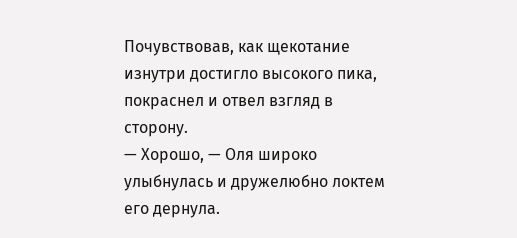Почувствовав, как щекотание изнутри достигло высокого пика, покраснел и отвел взгляд в сторону.
— Хорошо, — Оля широко улыбнулась и дружелюбно локтем его дернула.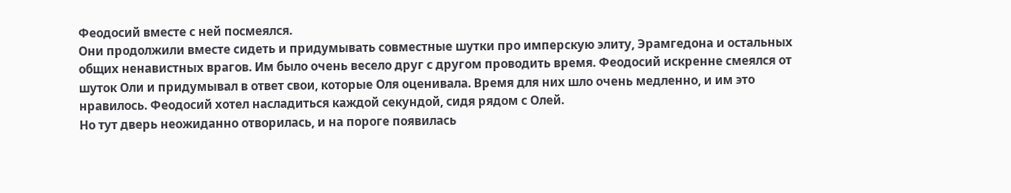Феодосий вместе с ней посмеялся.
Они продолжили вместе сидеть и придумывать совместные шутки про имперскую элиту, Эрамгедона и остальных общих ненавистных врагов. Им было очень весело друг с другом проводить время. Феодосий искренне смеялся от шуток Оли и придумывал в ответ свои, которые Оля оценивала. Время для них шло очень медленно, и им это нравилось. Феодосий хотел насладиться каждой секундой, сидя рядом с Олей.
Но тут дверь неожиданно отворилась, и на пороге появилась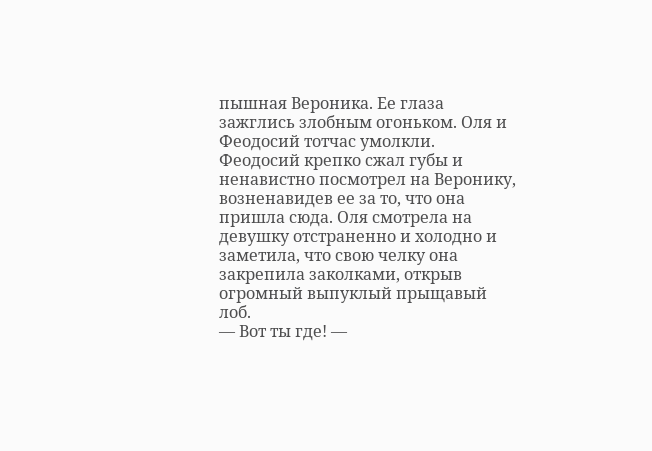пышная Вероника. Ее глаза зажглись злобным огоньком. Оля и Феодосий тотчас умолкли. Феодосий крепко сжал губы и ненавистно посмотрел на Веронику, возненавидев ее за то, что она пришла сюда. Оля смотрела на девушку отстраненно и холодно и заметила, что свою челку она закрепила заколками, открыв огромный выпуклый прыщавый лоб.
— Вот ты где! —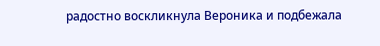радостно воскликнула Вероника и подбежала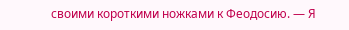своими короткими ножками к Феодосию. — Я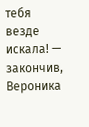тебя везде искала! — закончив, Вероника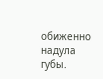обиженно надула губы.